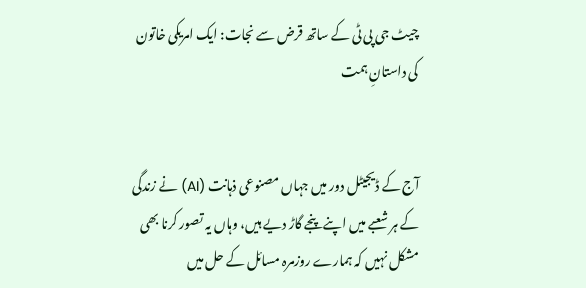چیٹ جی پی ٹی کے ساتھ قرض سے نجات: ایک امریکی خاتون کی داستانِ ہمت


آج کے ڈیجیٹل دور میں جہاں مصنوعی ذہانت (AI) نے زندگی کے ہر شعبے میں اپنے پنجے گاڑ دیے ہیں، وہاں یہ تصور کرنا بھی مشکل نہیں کہ ہمارے روزمرہ مسائل کے حل میں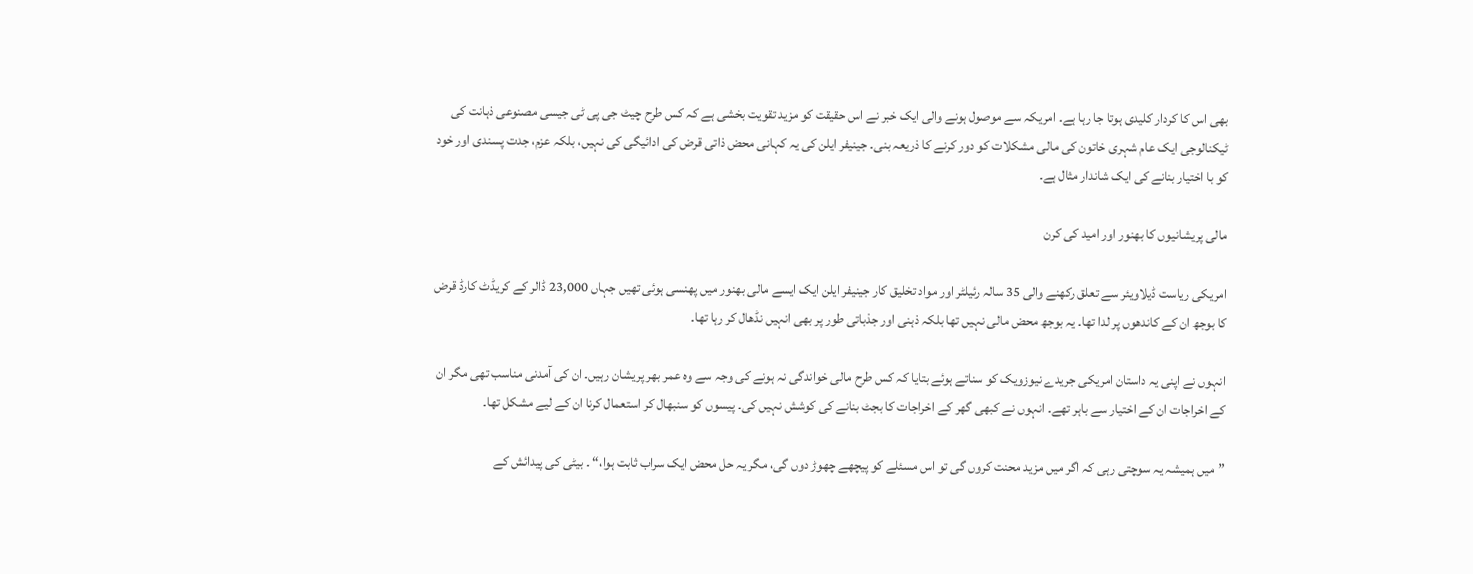بھی اس کا کردار کلیدی ہوتا جا رہا ہے۔ امریکہ سے موصول ہونے والی ایک خبر نے اس حقیقت کو مزید تقویت بخشی ہے کہ کس طرح چیٹ جی پی ٹی جیسی مصنوعی ذہانت کی ٹیکنالوجی ایک عام شہری خاتون کی مالی مشکلات کو دور کرنے کا ذریعہ بنی۔ جینیفر ایلن کی یہ کہانی محض ذاتی قرض کی ادائیگی کی نہیں، بلکہ عزم، جدت پسندی اور خود کو با اختیار بنانے کی ایک شاندار مثال ہے۔

مالی پریشانیوں کا بھنور اور امید کی کرن

امریکی ریاست ڈیلاویئر سے تعلق رکھنے والی 35 سالہ رئیلٹر اور مواد تخلیق کار جینیفر ایلن ایک ایسے مالی بھنور میں پھنسی ہوئی تھیں جہاں 23,000 ڈالر کے کریڈٹ کارڈ قرض کا بوجھ ان کے کاندھوں پر لدا تھا۔ یہ بوجھ محض مالی نہیں تھا بلکہ ذہنی اور جذباتی طور پر بھی انہیں نڈھال کر رہا تھا۔

انہوں نے اپنی یہ داستان امریکی جریدے نیوزویک کو سناتے ہوئے بتایا کہ کس طرح مالی خواندگی نہ ہونے کی وجہ سے وہ عمر بھر پریشان رہیں۔ ان کی آمدنی مناسب تھی مگر ان کے اخراجات ان کے اختیار سے باہر تھے۔ انہوں نے کبھی گھر کے اخراجات کا بجٹ بنانے کی کوشش نہیں کی۔ پیسوں کو سنبھال کر استعمال کرنا ان کے لیے مشکل تھا۔

”میں ہمیشہ یہ سوچتی رہی کہ اگر میں مزید محنت کروں گی تو اس مسئلے کو پیچھے چھوڑ دوں گی، مگر یہ حل محض ایک سراب ثابت ہوا،“ ۔ بیٹی کی پیدائش کے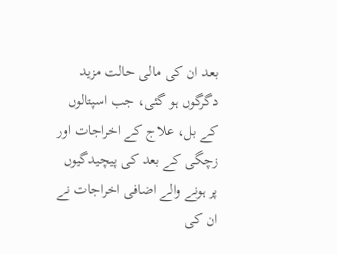بعد ان کی مالی حالت مزید دگرگوں ہو گئی، جب اسپتالوں کے بل، علاج کے اخراجات اور زچگی کے بعد کی پیچیدگیوں پر ہونے والے اضافی اخراجات نے ان کی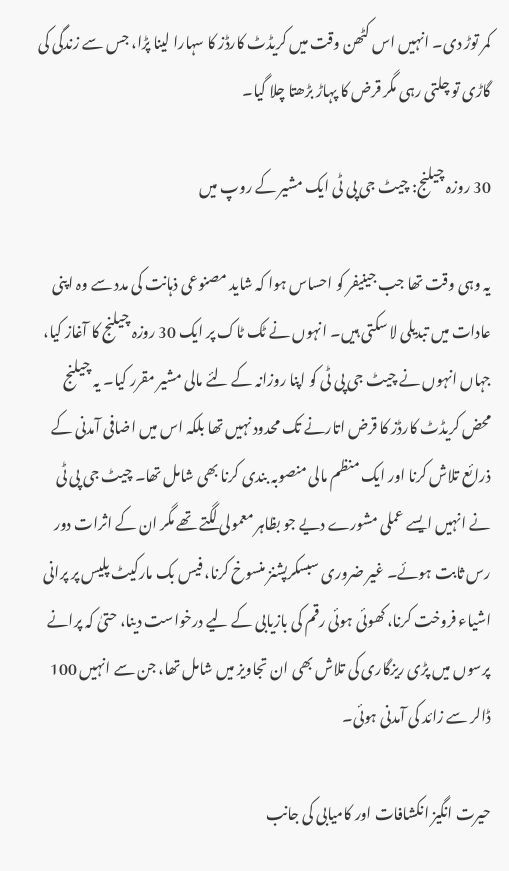کمر توڑ دی۔ انہیں اس کٹھن وقت میں کریڈٹ کارڈز کا سہارا لینا پڑا، جس سے زندگی کی گاڑی تو چلتی رہی مگر قرض کا پہاڑ بڑھتا چلا گیا۔

30 روزہ چیلنج: چیٹ جی پی ٹی ایک مشیر کے روپ میں

یہ وہی وقت تھا جب جینیفر کو احساس ہوا کہ شاید مصنوعی ذہانت کی مدد سے وہ اپنی عادات میں تبدیلی لا سکتی ہیں۔ انہوں نے ٹک ٹاک پر ایک 30 روزہ چیلنج کا آغاز کیا، جہاں انہوں نے چیٹ جی پی ٹی کو اپنا روزانہ کے لئے مالی مشیر مقرر کیا۔ یہ چیلنج محض کریڈٹ کارڈز کا قرض اتارنے تک محدود نہیں تھا بلکہ اس میں اضافی آمدنی کے ذرائع تلاش کرنا اور ایک منظم مالی منصوبہ بندی کرنا بھی شامل تھا۔ چیٹ جی پی ٹی نے انہیں ایسے عملی مشورے دیے جو بظاہر معمولی لگتے تھے مگر ان کے اثرات دور رس ثابت ہوئے۔ غیر ضروری سبسکرپشنز منسوخ کرنا، فیس بک مارکیٹ پلیس پر پرانی اشیاء فروخت کرنا، کھوئی ہوئی رقم کی بازیابی کے لیے درخواست دینا، حتیٰ کہ پرانے پرسوں میں پڑی ریزگاری کی تلاش بھی ان تجاویز میں شامل تھا، جن سے انہیں 100 ڈالر سے زائد کی آمدنی ہوئی۔

حیرت انگیز انکشافات اور کامیابی کی جانب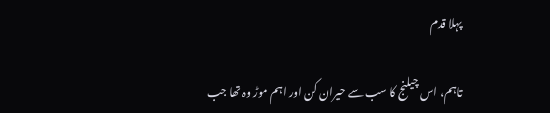پہلا قدم

تاہم، اس چیلنج کا سب سے حیران کن اور اہم موڑ وہ تھا جب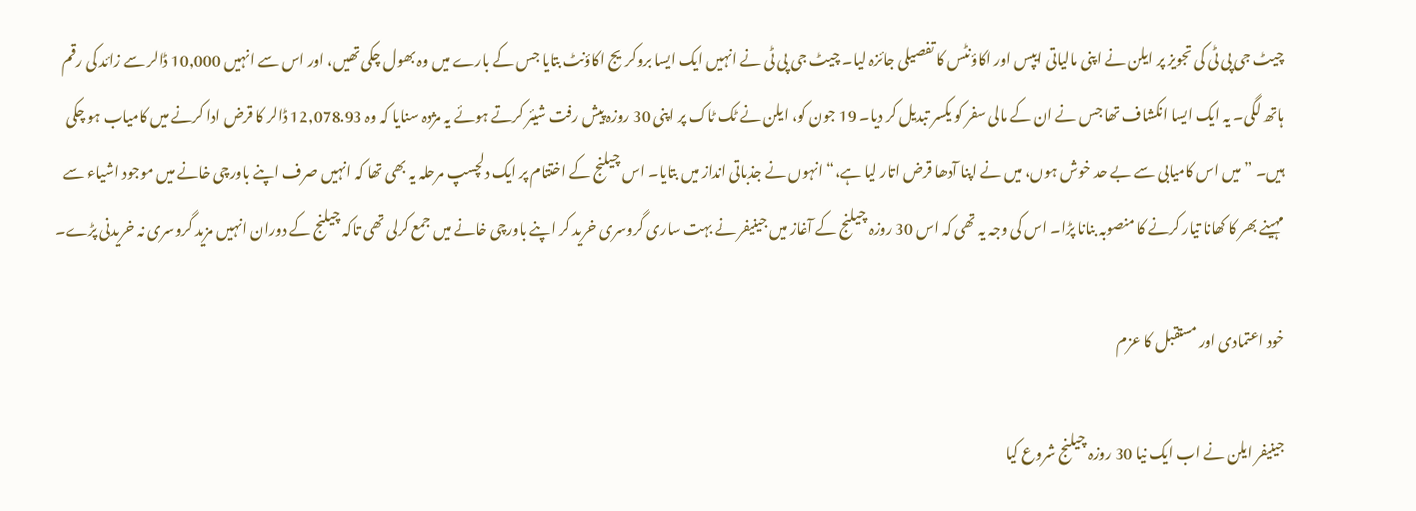چیٹ جی پی ٹی کی تجویز پر ایلن نے اپنی مالیاتی ایپس اور اکاؤنٹس کا تفصیلی جائزہ لیا۔ چیٹ جی پی ٹی نے انہیں ایک ایسا بروکریج اکاؤنٹ بتایا جس کے بارے میں وہ بھول چکی تھیں، اور اس سے انہیں 10,000 ڈالر سے زائد کی رقم ہاتھ لگی۔ یہ ایک ایسا انکشاف تھا جس نے ان کے مالی سفر کو یکسر تبدیل کر دیا۔ 19 جون کو، ایلن نے ٹک ٹاک پر اپنی 30 روزہ پیش رفت شیئر کرتے ہوئے یہ مژدہ سنایا کہ وہ 12,078.93 ڈالر کا قرض ادا کرنے میں کامیاب ہو چکی ہیں۔ ”میں اس کامیابی سے بے حد خوش ہوں، میں نے اپنا آدھا قرض اتار لیا ہے،“ انہوں نے جذباتی انداز میں بتایا۔ اس چیلنج کے اختتام پر ایک دلچسپ مرحلہ یہ بھی تھا کہ انہیں صرف اپنے باورچی خانے میں موجود اشیاء سے مہینے بھر کا کھانا تیار کرنے کا منصوبہ بنانا پڑا۔ اس کی وجہ یہ تھی کہ اس 30 روزہ چیلنج کے آغاز میں جینیفر نے بہت ساری گروسری خرید کر اپنے باورچی خانے میں جمع کرلی تھی تاکہ چیلنج کے دوران انہیں مزید گروسری نہ خریدنی پڑے۔

خود اعتمادی اور مستقبل کا عزم

جینیفر ایلن نے اب ایک نیا 30 روزہ چیلنج شروع کیا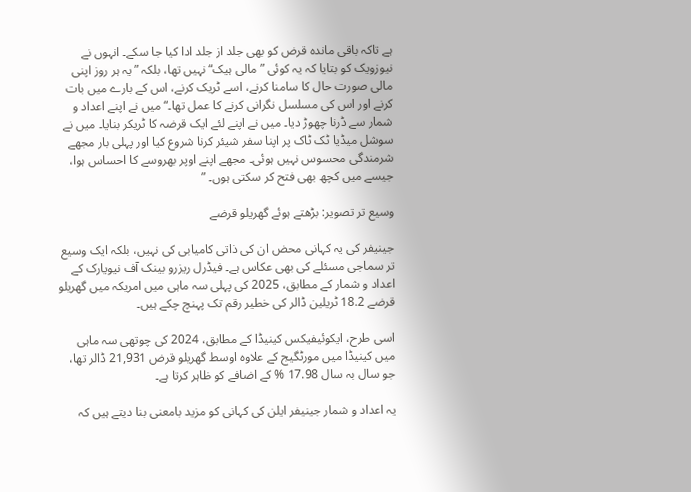ہے تاکہ باقی ماندہ قرض کو بھی جلد از جلد ادا کیا جا سکے۔ انہوں نے نیوزویک کو بتایا کہ یہ کوئی ”مالی ہیک“ نہیں تھا، بلکہ ”یہ ہر روز اپنی مالی صورت حال کا سامنا کرنے، اسے ٹریک کرنے، اس کے بارے میں بات کرنے اور اس کی مسلسل نگرانی کرنے کا عمل تھا۔“ میں نے اپنے اعداد و شمار سے ڈرنا چھوڑ دیا۔ میں نے اپنے لئے ایک قرضہ کا ٹریکر بنایا۔ میں نے سوشل میڈیا ٹک ٹاک پر اپنا سفر شیئر کرنا شروع کیا اور پہلی بار مجھے شرمندگی محسوس نہیں ہوئی۔ مجھے اپنے اوپر بھروسے کا احساس ہوا، جیسے میں کچھ بھی فتح کر سکتی ہوں۔ ”

وسیع تر تصویر: بڑھتے ہوئے گھریلو قرضے

جینیفر کی یہ کہانی محض ان کی ذاتی کامیابی کی نہیں، بلکہ ایک وسیع تر سماجی مسئلے کی بھی عکاس ہے۔ فیڈرل ریزرو بینک آف نیویارک کے اعداد و شمار کے مطابق، 2025 کی پہلی سہ ماہی میں امریکہ میں گھریلو قرضے 18.2 ٹریلین ڈالر کی خطیر رقم تک پہنچ چکے ہیں۔

اسی طرح، ایکوئیفیکس کینیڈا کے مطابق، 2024 کی چوتھی سہ ماہی میں کینیڈا میں مورٹگیج کے علاوہ اوسط گھریلو قرض 21,931 ڈالر تھا، جو سال بہ سال 17.98 % کے اضافے کو ظاہر کرتا ہے۔

یہ اعداد و شمار جینیفر ایلن کی کہانی کو مزید بامعنی بنا دیتے ہیں کہ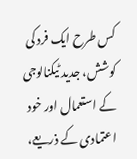کس طرح ایک فرد کی کوشش، جدید ٹیکنالوجی کے استعمال اور خود اعتمادی کے ذریعے،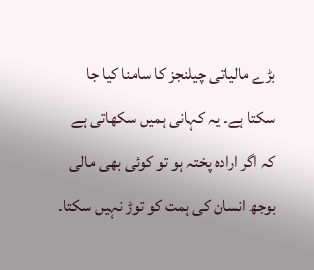بڑے مالیاتی چیلنجز کا سامنا کیا جا سکتا ہے۔ یہ کہانی ہمیں سکھاتی ہے کہ اگر ارادہ پختہ ہو تو کوئی بھی مالی بوجھ انسان کی ہمت کو توڑ نہیں سکتا۔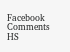Facebook Comments HS